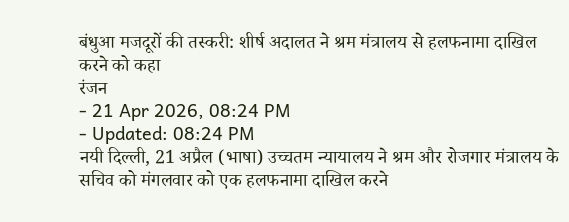बंधुआ मजदूरों की तस्करी: शीर्ष अदालत ने श्रम मंत्रालय से हलफनामा दाखिल करने को कहा
रंजन
- 21 Apr 2026, 08:24 PM
- Updated: 08:24 PM
नयी दिल्ली, 21 अप्रैल (भाषा) उच्चतम न्यायालय ने श्रम और रोजगार मंत्रालय के सचिव को मंगलवार को एक हलफनामा दाखिल करने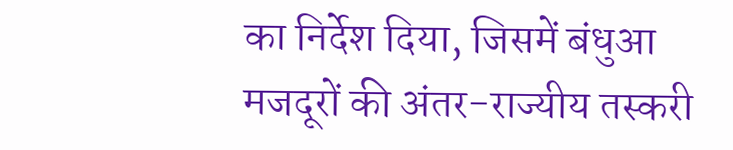का निर्देश दिया, जिसमें बंधुआ मजदूरों की अंतर-राज्यीय तस्करी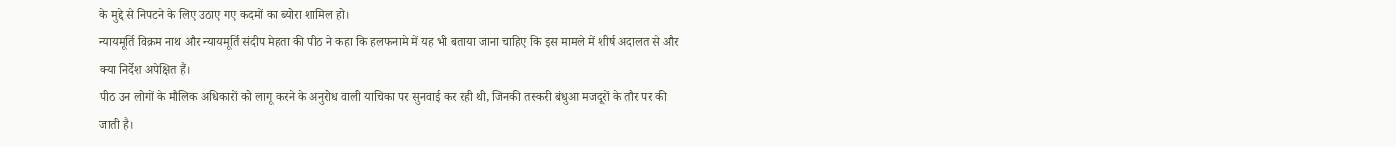के मुद्दे से निपटने के लिए उठाए गए कदमों का ब्योरा शामिल हो।
न्यायमूर्ति विक्रम नाथ और न्यायमूर्ति संदीप मेहता की पीठ ने कहा कि हलफनामे में यह भी बताया जाना चाहिए कि इस मामले में शीर्ष अदालत से और क्या निर्देश अपेक्षित हैं।
पीठ उन लोगों के मौलिक अधिकारों को लागू करने के अनुरोध वाली याचिका पर सुनवाई कर रही थी, जिनकी तस्करी बंधुआ मजदूरों के तौर पर की जाती है।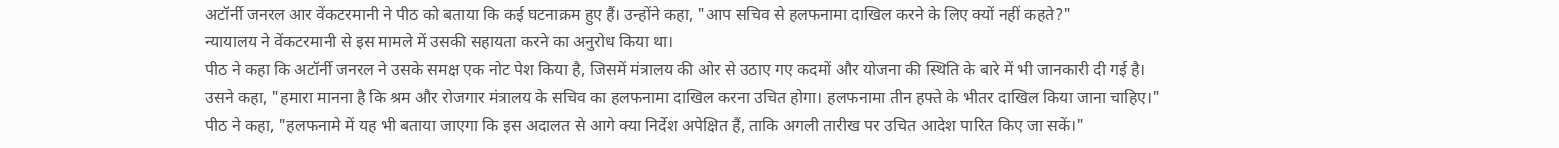अटॉर्नी जनरल आर वेंकटरमानी ने पीठ को बताया कि कई घटनाक्रम हुए हैं। उन्होंने कहा, "आप सचिव से हलफनामा दाखिल करने के लिए क्यों नहीं कहते?"
न्यायालय ने वेंकटरमानी से इस मामले में उसकी सहायता करने का अनुरोध किया था।
पीठ ने कहा कि अटॉर्नी जनरल ने उसके समक्ष एक नोट पेश किया है, जिसमें मंत्रालय की ओर से उठाए गए कदमों और योजना की स्थिति के बारे में भी जानकारी दी गई है।
उसने कहा, "हमारा मानना है कि श्रम और रोजगार मंत्रालय के सचिव का हलफनामा दाखिल करना उचित होगा। हलफनामा तीन हफ्ते के भीतर दाखिल किया जाना चाहिए।"
पीठ ने कहा, "हलफनामे में यह भी बताया जाएगा कि इस अदालत से आगे क्या निर्देश अपेक्षित हैं, ताकि अगली तारीख पर उचित आदेश पारित किए जा सकें।"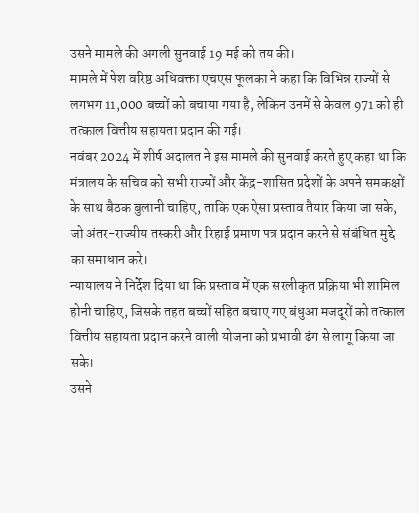उसने मामले की अगली सुनवाई 19 मई को तय की।
मामले में पेश वरिष्ठ अधिवक्ता एचएस फूलका ने कहा कि विभिन्न राज्यों से लगभग 11,000 बच्चों को बचाया गया है, लेकिन उनमें से केवल 971 को ही तत्काल वित्तीय सहायता प्रदान की गई।
नवंबर 2024 में शीर्ष अदालत ने इस मामले की सुनवाई करते हुए कहा था कि मंत्रालय के सचिव को सभी राज्यों और केंद्र-शासित प्रदेशों के अपने समकक्षों के साथ बैठक बुलानी चाहिए, ताकि एक ऐसा प्रस्ताव तैयार किया जा सके, जो अंतर-राज्यीय तस्करी और रिहाई प्रमाण पत्र प्रदान करने से संबंधित मुद्दे का समाधान करे।
न्यायालय ने निर्देश दिया था कि प्रस्ताव में एक सरलीकृत प्रक्रिया भी शामिल होनी चाहिए, जिसके तहत बच्चों सहित बचाए गए बंधुआ मजदूरों को तत्काल वित्तीय सहायता प्रदान करने वाली योजना को प्रभावी ढंग से लागू किया जा सके।
उसने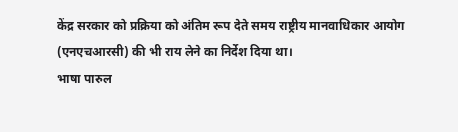केंद्र सरकार को प्रक्रिया को अंतिम रूप देते समय राष्ट्रीय मानवाधिकार आयोग (एनएचआरसी) की भी राय लेने का निर्देश दिया था।
भाषा पारुल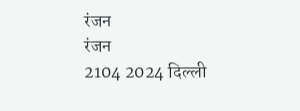रंजन
रंजन
2104 2024 दिल्ली